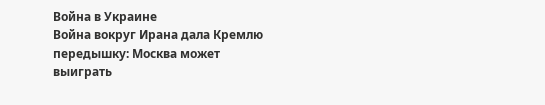Война в Украине
Война вокруг Ирана дала Кремлю передышку: Москва может выиграть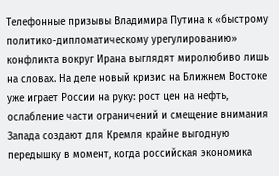Телефонные призывы Владимира Путина к «быстрому политико-дипломатическому урегулированию» конфликта вокруг Ирана выглядят миролюбиво лишь на словах. На деле новый кризис на Ближнем Востоке уже играет России на руку: рост цен на нефть, ослабление части ограничений и смещение внимания Запада создают для Кремля крайне выгодную передышку в момент, когда российская экономика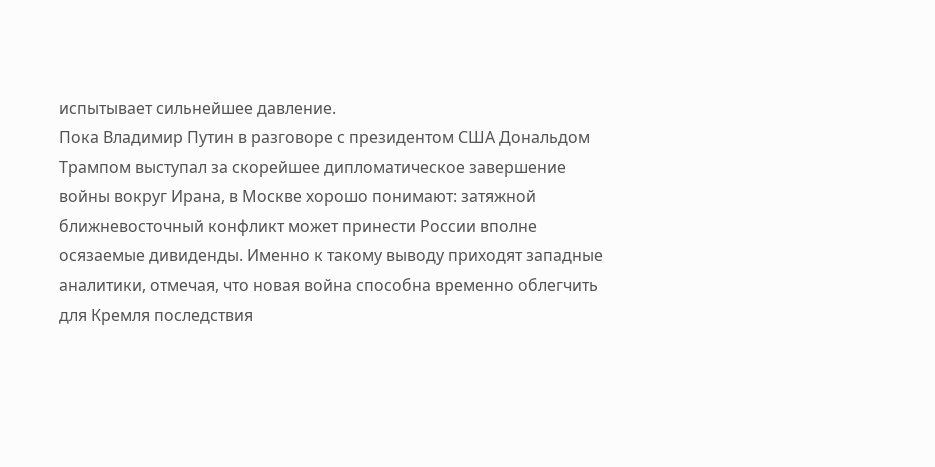испытывает сильнейшее давление.
Пока Владимир Путин в разговоре с президентом США Дональдом Трампом выступал за скорейшее дипломатическое завершение войны вокруг Ирана, в Москве хорошо понимают: затяжной ближневосточный конфликт может принести России вполне осязаемые дивиденды. Именно к такому выводу приходят западные аналитики, отмечая, что новая война способна временно облегчить для Кремля последствия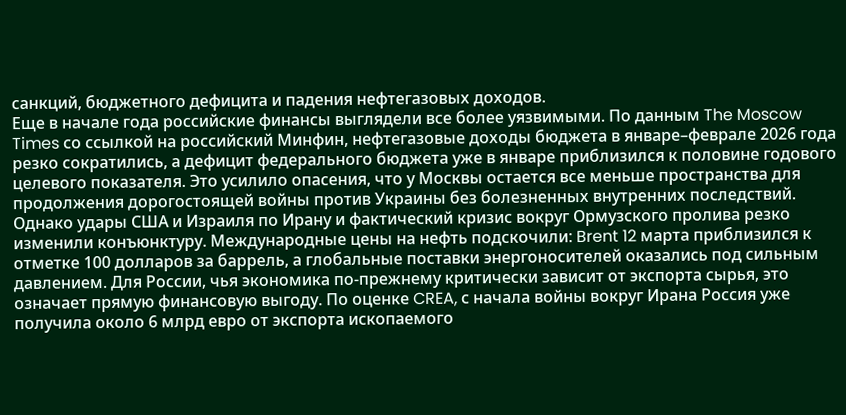санкций, бюджетного дефицита и падения нефтегазовых доходов.
Еще в начале года российские финансы выглядели все более уязвимыми. По данным The Moscow Times со ссылкой на российский Минфин, нефтегазовые доходы бюджета в январе–феврале 2026 года резко сократились, а дефицит федерального бюджета уже в январе приблизился к половине годового целевого показателя. Это усилило опасения, что у Москвы остается все меньше пространства для продолжения дорогостоящей войны против Украины без болезненных внутренних последствий.
Однако удары США и Израиля по Ирану и фактический кризис вокруг Ормузского пролива резко изменили конъюнктуру. Международные цены на нефть подскочили: Brent 12 марта приблизился к отметке 100 долларов за баррель, а глобальные поставки энергоносителей оказались под сильным давлением. Для России, чья экономика по-прежнему критически зависит от экспорта сырья, это означает прямую финансовую выгоду. По оценке CREA, с начала войны вокруг Ирана Россия уже получила около 6 млрд евро от экспорта ископаемого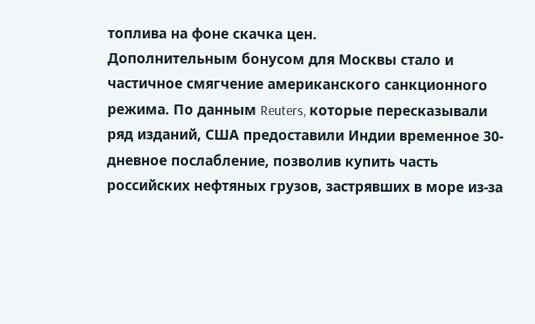топлива на фоне скачка цен.
Дополнительным бонусом для Москвы стало и частичное смягчение американского санкционного режима. По данным Reuters, которые пересказывали ряд изданий, США предоставили Индии временное 30-дневное послабление, позволив купить часть российских нефтяных грузов, застрявших в море из-за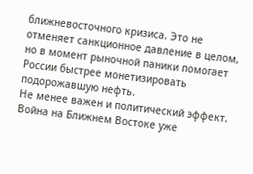ближневосточного кризиса. Это не отменяет санкционное давление в целом, но в момент рыночной паники помогает России быстрее монетизировать подорожавшую нефть.
Не менее важен и политический эффект. Война на Ближнем Востоке уже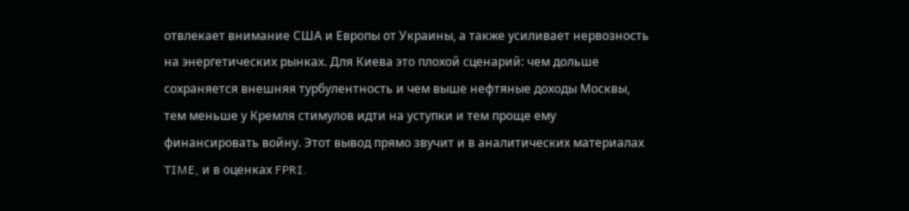отвлекает внимание США и Европы от Украины, а также усиливает нервозность на энергетических рынках. Для Киева это плохой сценарий: чем дольше сохраняется внешняя турбулентность и чем выше нефтяные доходы Москвы, тем меньше у Кремля стимулов идти на уступки и тем проще ему финансировать войну. Этот вывод прямо звучит и в аналитических материалах TIME, и в оценках FPRI.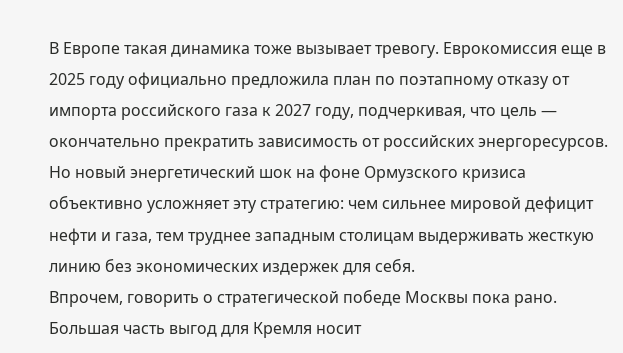В Европе такая динамика тоже вызывает тревогу. Еврокомиссия еще в 2025 году официально предложила план по поэтапному отказу от импорта российского газа к 2027 году, подчеркивая, что цель — окончательно прекратить зависимость от российских энергоресурсов. Но новый энергетический шок на фоне Ормузского кризиса объективно усложняет эту стратегию: чем сильнее мировой дефицит нефти и газа, тем труднее западным столицам выдерживать жесткую линию без экономических издержек для себя.
Впрочем, говорить о стратегической победе Москвы пока рано. Большая часть выгод для Кремля носит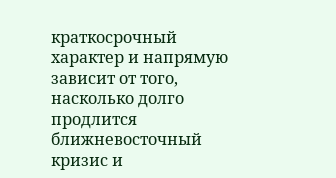краткосрочный характер и напрямую зависит от того, насколько долго продлится ближневосточный кризис и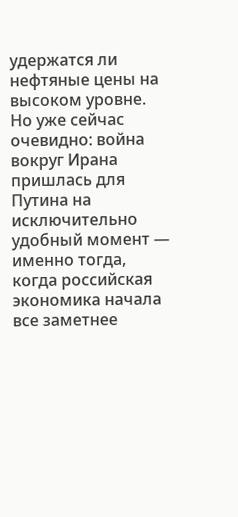удержатся ли нефтяные цены на высоком уровне. Но уже сейчас очевидно: война вокруг Ирана пришлась для Путина на исключительно удобный момент — именно тогда, когда российская экономика начала все заметнее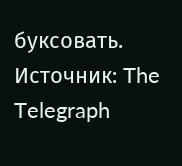буксовать.
Источник: The Telegraph